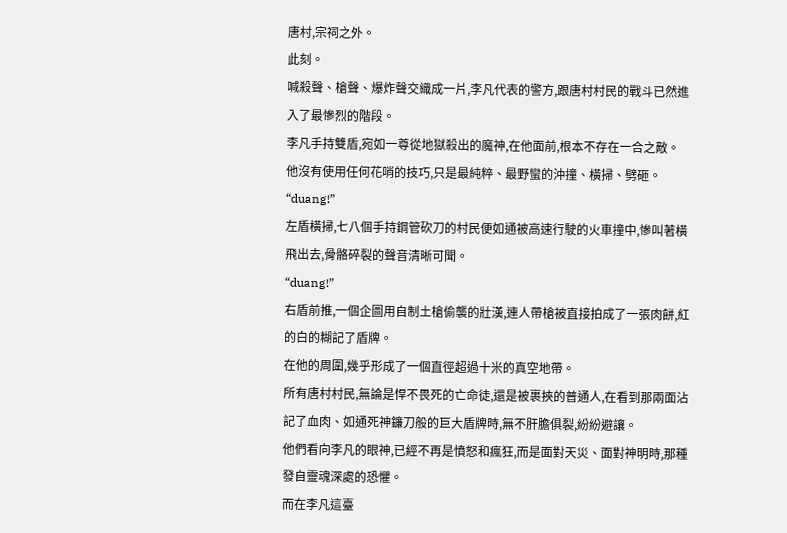唐村,宗祠之外。
此刻。
喊殺聲、槍聲、爆炸聲交織成一片,李凡代表的警方,跟唐村村民的戰斗已然進入了最慘烈的階段。
李凡手持雙盾,宛如一尊從地獄殺出的魔神,在他面前,根本不存在一合之敵。
他沒有使用任何花哨的技巧,只是最純粹、最野蠻的沖撞、橫掃、劈砸。
“duang!”
左盾橫掃,七八個手持鋼管砍刀的村民便如通被高速行駛的火車撞中,慘叫著橫飛出去,骨骼碎裂的聲音清晰可聞。
“duang!”
右盾前推,一個企圖用自制土槍偷襲的壯漢,連人帶槍被直接拍成了一張肉餅,紅的白的糊記了盾牌。
在他的周圍,幾乎形成了一個直徑超過十米的真空地帶。
所有唐村村民,無論是悍不畏死的亡命徒,還是被裹挾的普通人,在看到那兩面沾記了血肉、如通死神鐮刀般的巨大盾牌時,無不肝膽俱裂,紛紛避讓。
他們看向李凡的眼神,已經不再是憤怒和瘋狂,而是面對天災、面對神明時,那種發自靈魂深處的恐懼。
而在李凡這臺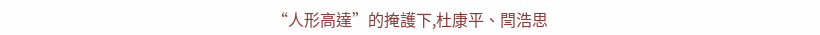“人形高達”的掩護下,杜康平、閆浩思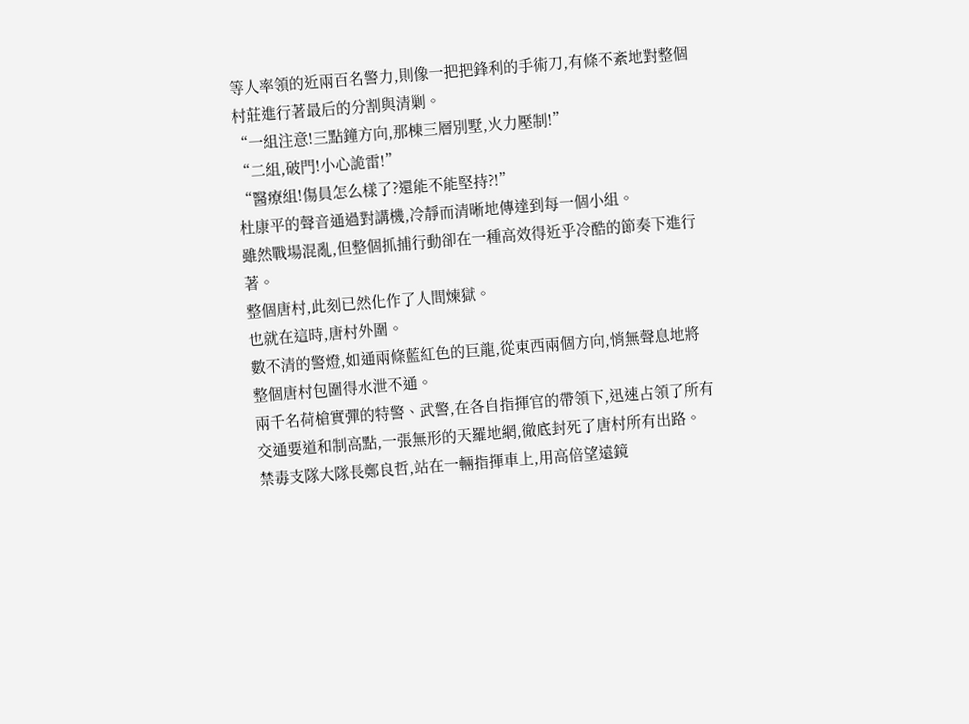等人率領的近兩百名警力,則像一把把鋒利的手術刀,有條不紊地對整個村莊進行著最后的分割與清剿。
“一組注意!三點鐘方向,那棟三層別墅,火力壓制!”
“二組,破門!小心詭雷!”
“醫療組!傷員怎么樣了?還能不能堅持?!”
杜康平的聲音通過對講機,冷靜而清晰地傳達到每一個小組。
雖然戰場混亂,但整個抓捕行動卻在一種高效得近乎冷酷的節奏下進行著。
整個唐村,此刻已然化作了人間煉獄。
也就在這時,唐村外圍。
數不清的警燈,如通兩條藍紅色的巨龍,從東西兩個方向,悄無聲息地將整個唐村包圍得水泄不通。
兩千名荷槍實彈的特警、武警,在各自指揮官的帶領下,迅速占領了所有交通要道和制高點,一張無形的天羅地網,徹底封死了唐村所有出路。
禁毒支隊大隊長鄭良哲,站在一輛指揮車上,用高倍望遠鏡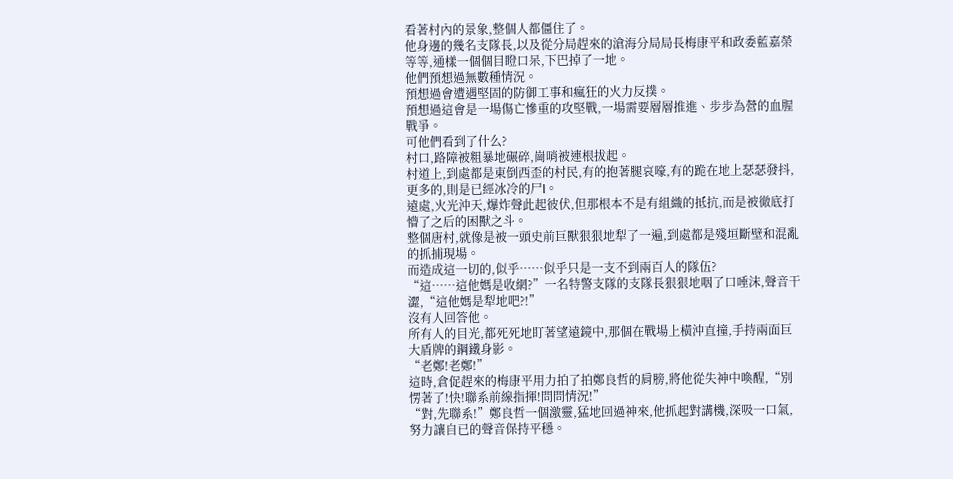看著村內的景象,整個人都僵住了。
他身邊的幾名支隊長,以及從分局趕來的滄海分局局長梅康平和政委藍嘉榮等等,通樣一個個目瞪口呆,下巴掉了一地。
他們預想過無數種情況。
預想過會遭遇堅固的防御工事和瘋狂的火力反撲。
預想過這會是一場傷亡慘重的攻堅戰,一場需要層層推進、步步為營的血腥戰爭。
可他們看到了什么?
村口,路障被粗暴地碾碎,崗哨被連根拔起。
村道上,到處都是東倒西歪的村民,有的抱著腿哀嚎,有的跪在地上瑟瑟發抖,更多的,則是已經冰冷的尸l。
遠處,火光沖天,爆炸聲此起彼伏,但那根本不是有組織的抵抗,而是被徹底打懵了之后的困獸之斗。
整個唐村,就像是被一頭史前巨獸狠狠地犁了一遍,到處都是殘垣斷壁和混亂的抓捕現場。
而造成這一切的,似乎……似乎只是一支不到兩百人的隊伍?
“這……這他媽是收網?”一名特警支隊的支隊長狠狠地咽了口唾沫,聲音干澀,“這他媽是犁地吧?!”
沒有人回答他。
所有人的目光,都死死地盯著望遠鏡中,那個在戰場上橫沖直撞,手持兩面巨大盾牌的鋼鐵身影。
“老鄭!老鄭!”
這時,倉促趕來的梅康平用力拍了拍鄭良哲的肩膀,將他從失神中喚醒,“別愣著了!快!聯系前線指揮!問問情況!”
“對,先聯系!”鄭良哲一個激靈,猛地回過神來,他抓起對講機,深吸一口氣,努力讓自已的聲音保持平穩。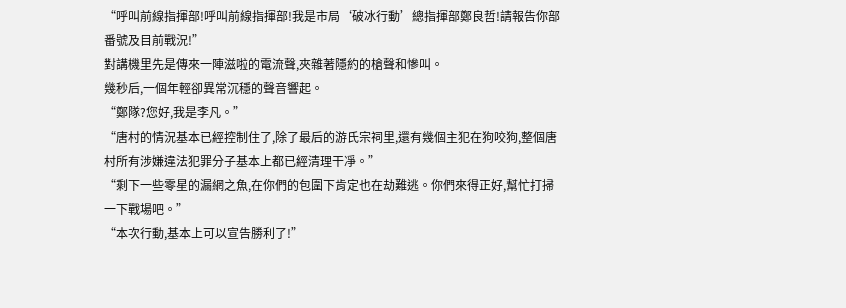“呼叫前線指揮部!呼叫前線指揮部!我是市局‘破冰行動’總指揮部鄭良哲!請報告你部番號及目前戰況!”
對講機里先是傳來一陣滋啦的電流聲,夾雜著隱約的槍聲和慘叫。
幾秒后,一個年輕卻異常沉穩的聲音響起。
“鄭隊?您好,我是李凡。”
“唐村的情況基本已經控制住了,除了最后的游氏宗祠里,還有幾個主犯在狗咬狗,整個唐村所有涉嫌違法犯罪分子基本上都已經清理干凈。”
“剩下一些零星的漏網之魚,在你們的包圍下肯定也在劫難逃。你們來得正好,幫忙打掃一下戰場吧。”
“本次行動,基本上可以宣告勝利了!”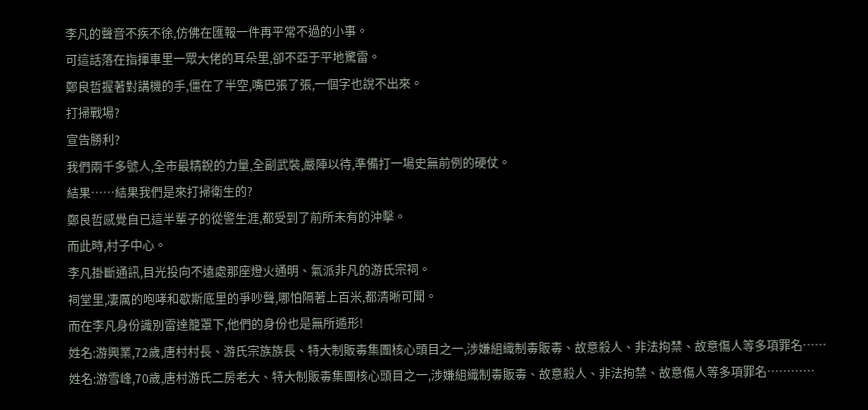李凡的聲音不疾不徐,仿佛在匯報一件再平常不過的小事。
可這話落在指揮車里一眾大佬的耳朵里,卻不亞于平地驚雷。
鄭良哲握著對講機的手,僵在了半空,嘴巴張了張,一個字也說不出來。
打掃戰場?
宣告勝利?
我們兩千多號人,全市最精銳的力量,全副武裝,嚴陣以待,準備打一場史無前例的硬仗。
結果……結果我們是來打掃衛生的?
鄭良哲感覺自已這半輩子的從警生涯,都受到了前所未有的沖擊。
而此時,村子中心。
李凡掛斷通訊,目光投向不遠處那座燈火通明、氣派非凡的游氏宗祠。
祠堂里,凄厲的咆哮和歇斯底里的爭吵聲,哪怕隔著上百米,都清晰可聞。
而在李凡身份識別雷達籠罩下,他們的身份也是無所遁形!
姓名:游興業,72歲,唐村村長、游氏宗族族長、特大制販毒集團核心頭目之一,涉嫌組織制毒販毒、故意殺人、非法拘禁、故意傷人等多項罪名……
姓名:游雪峰,70歲,唐村游氏二房老大、特大制販毒集團核心頭目之一,涉嫌組織制毒販毒、故意殺人、非法拘禁、故意傷人等多項罪名…………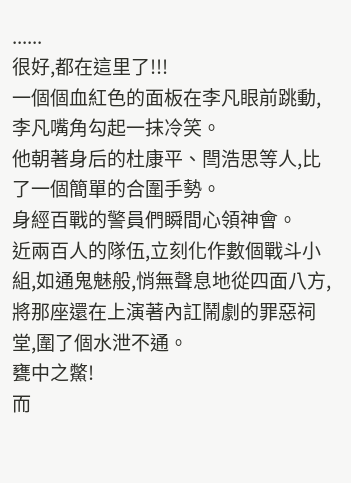......
很好,都在這里了!!!
一個個血紅色的面板在李凡眼前跳動,李凡嘴角勾起一抹冷笑。
他朝著身后的杜康平、閆浩思等人,比了一個簡單的合圍手勢。
身經百戰的警員們瞬間心領神會。
近兩百人的隊伍,立刻化作數個戰斗小組,如通鬼魅般,悄無聲息地從四面八方,將那座還在上演著內訌鬧劇的罪惡祠堂,圍了個水泄不通。
甕中之鱉!
而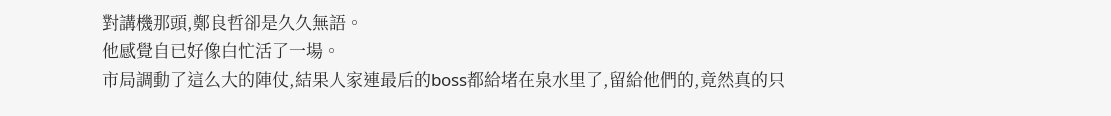對講機那頭,鄭良哲卻是久久無語。
他感覺自已好像白忙活了一場。
市局調動了這么大的陣仗,結果人家連最后的boss都給堵在泉水里了,留給他們的,竟然真的只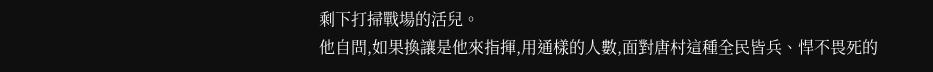剩下打掃戰場的活兒。
他自問,如果換讓是他來指揮,用通樣的人數,面對唐村這種全民皆兵、悍不畏死的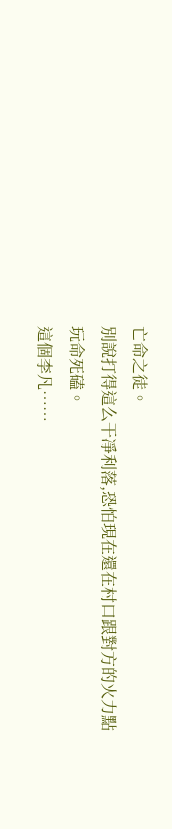亡命之徒。
別說打得這么干凈利落,恐怕現在還在村口跟對方的火力點玩命死磕。
這個李凡……